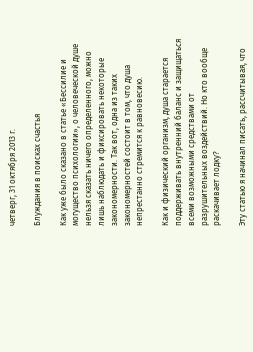четверг, 31 октября 2013 г.

Блуждания в поисках счастья

Как уже было сказано в статье «Бессилие и могущество психологии», о человеческой душе нельзя сказать ничего определенного, можно лишь наблюдать и фиксировать некоторые закономерности. Так вот, одна из таких закономерностей состоит в том, что душа непрестанно стремится к равновесию.

Как и физический организм, душа старается поддерживать внутренний баланс и защищаться всеми возможными средствами от разрушительных воздействий. Но кто вообще раскачивает лодку?

Эту статью я начинал писать, рассчитывая, что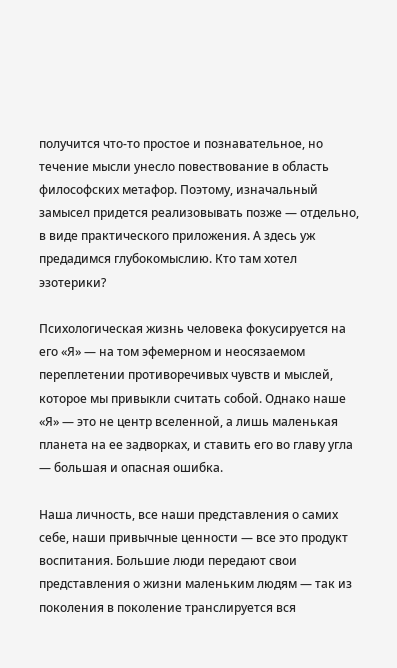получится что-то простое и познавательное, но течение мысли унесло повествование в область философских метафор. Поэтому, изначальный замысел придется реализовывать позже — отдельно, в виде практического приложения. А здесь уж предадимся глубокомыслию. Кто там хотел эзотерики?

Психологическая жизнь человека фокусируется на его «Я» — на том эфемерном и неосязаемом переплетении противоречивых чувств и мыслей, которое мы привыкли считать собой. Однако наше «Я» — это не центр вселенной, а лишь маленькая планета на ее задворках, и ставить его во главу угла — большая и опасная ошибка.

Наша личность, все наши представления о самих себе, наши привычные ценности — все это продукт воспитания. Большие люди передают свои представления о жизни маленьким людям — так из поколения в поколение транслируется вся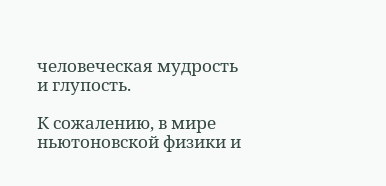человеческая мудрость и глупость.

К сожалению, в мире ньютоновской физики и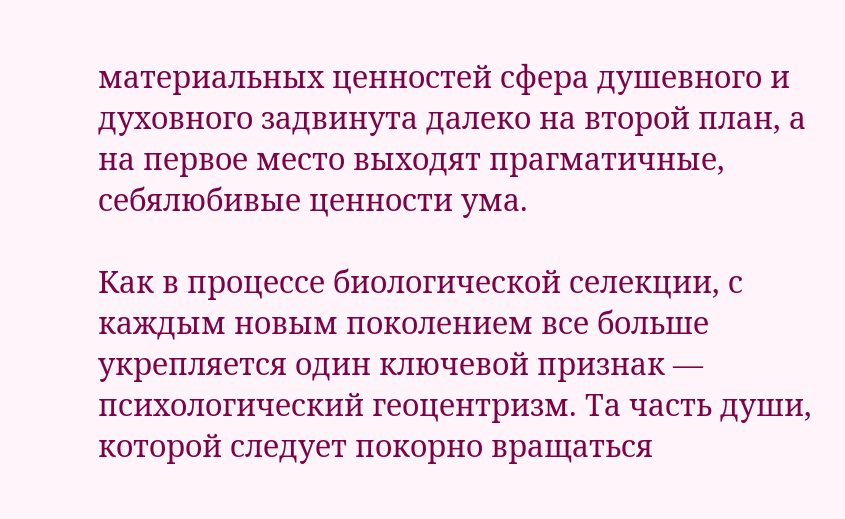материальных ценностей сфера душевного и духовного задвинута далеко на второй план, а на первое место выходят прагматичные, себялюбивые ценности ума.

Как в процессе биологической селекции, с каждым новым поколением все больше укрепляется один ключевой признак — психологический геоцентризм. Та часть души, которой следует покорно вращаться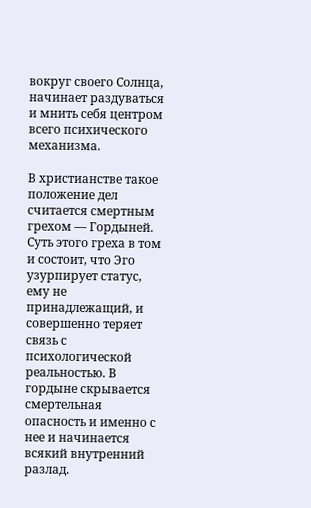вокруг своего Солнца, начинает раздуваться и мнить себя центром всего психического механизма.

В христианстве такое положение дел считается смертным грехом — Гордыней. Суть этого греха в том и состоит, что Эго узурпирует статус, ему не принадлежащий, и совершенно теряет связь с психологической реальностью. В гордыне скрывается смертельная опасность и именно с нее и начинается всякий внутренний разлад.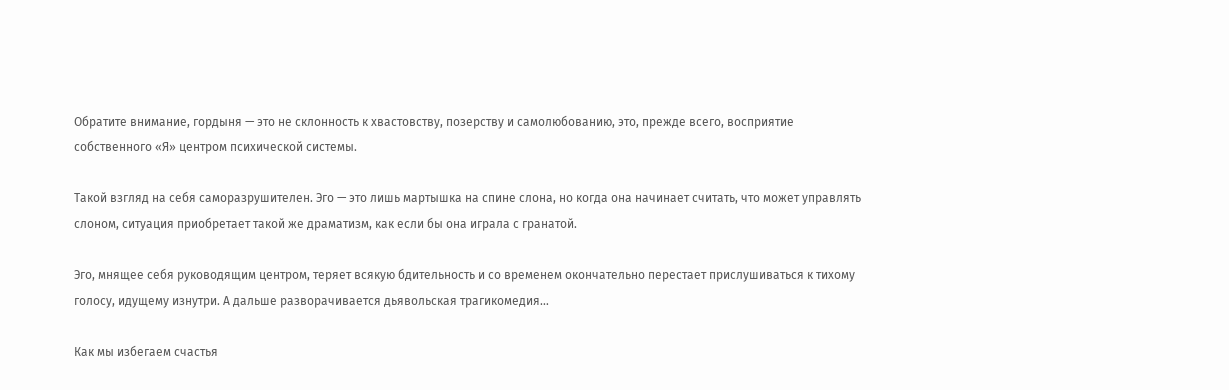Обратите внимание, гордыня — это не склонность к хвастовству, позерству и самолюбованию, это, прежде всего, восприятие собственного «Я» центром психической системы.

Такой взгляд на себя саморазрушителен. Эго — это лишь мартышка на спине слона, но когда она начинает считать, что может управлять слоном, ситуация приобретает такой же драматизм, как если бы она играла с гранатой.

Эго, мнящее себя руководящим центром, теряет всякую бдительность и со временем окончательно перестает прислушиваться к тихому голосу, идущему изнутри. А дальше разворачивается дьявольская трагикомедия…

Как мы избегаем счастья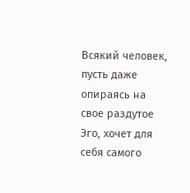Всякий человек, пусть даже опираясь на свое раздутое Эго, хочет для себя самого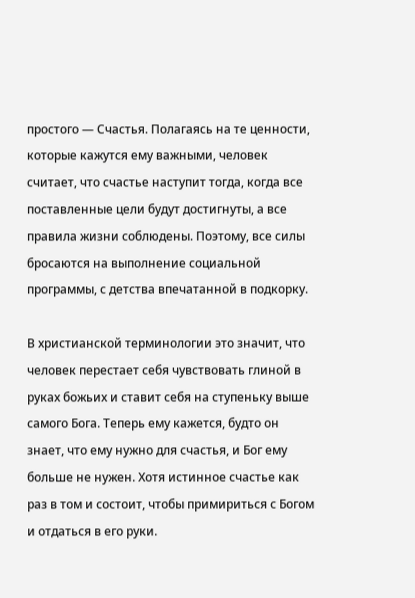простого — Счастья. Полагаясь на те ценности, которые кажутся ему важными, человек считает, что счастье наступит тогда, когда все поставленные цели будут достигнуты, а все правила жизни соблюдены. Поэтому, все силы бросаются на выполнение социальной программы, с детства впечатанной в подкорку.

В христианской терминологии это значит, что человек перестает себя чувствовать глиной в руках божьих и ставит себя на ступеньку выше самого Бога. Теперь ему кажется, будто он знает, что ему нужно для счастья, и Бог ему больше не нужен. Хотя истинное счастье как раз в том и состоит, чтобы примириться с Богом и отдаться в его руки.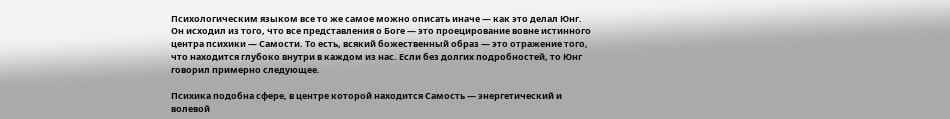Психологическим языком все то же самое можно описать иначе — как это делал Юнг. Он исходил из того, что все представления о Боге — это проецирование вовне истинного центра психики — Самости. То есть, всякий божественный образ — это отражение того, что находится глубоко внутри в каждом из нас. Если без долгих подробностей, то Юнг говорил примерно следующее.

Психика подобна сфере, в центре которой находится Самость — энергетический и волевой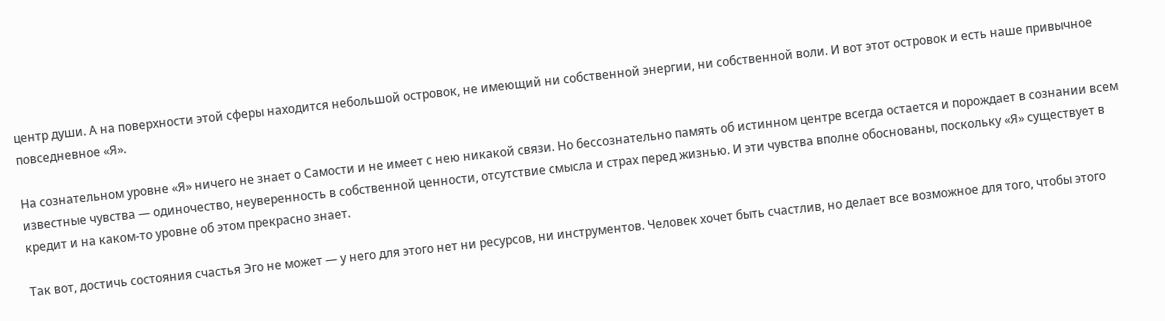центр души. А на поверхности этой сферы находится небольшой островок, не имеющий ни собственной энергии, ни собственной воли. И вот этот островок и есть наше привычное повседневное «Я».

На сознательном уровне «Я» ничего не знает о Самости и не имеет с нею никакой связи. Но бессознательно память об истинном центре всегда остается и порождает в сознании всем известные чувства — одиночество, неуверенность в собственной ценности, отсутствие смысла и страх перед жизнью. И эти чувства вполне обоснованы, поскольку «Я» существует в кредит и на каком-то уровне об этом прекрасно знает.

Так вот, достичь состояния счастья Эго не может — у него для этого нет ни ресурсов, ни инструментов. Человек хочет быть счастлив, но делает все возможное для того, чтобы этого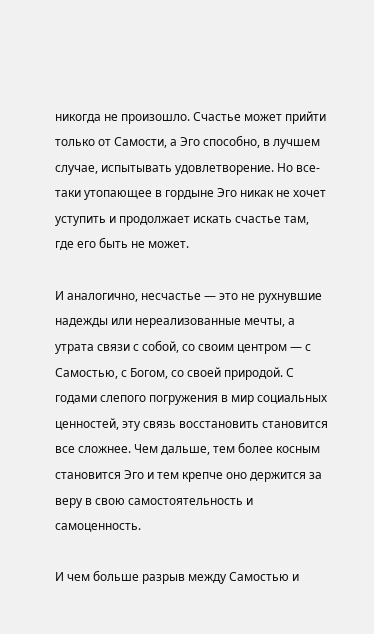никогда не произошло. Счастье может прийти только от Самости, а Эго способно, в лучшем случае, испытывать удовлетворение. Но все-таки утопающее в гордыне Эго никак не хочет уступить и продолжает искать счастье там, где его быть не может.

И аналогично, несчастье — это не рухнувшие надежды или нереализованные мечты, а утрата связи с собой, со своим центром — с Самостью, с Богом, со своей природой. С годами слепого погружения в мир социальных ценностей, эту связь восстановить становится все сложнее. Чем дальше, тем более косным становится Эго и тем крепче оно держится за веру в свою самостоятельность и самоценность.

И чем больше разрыв между Самостью и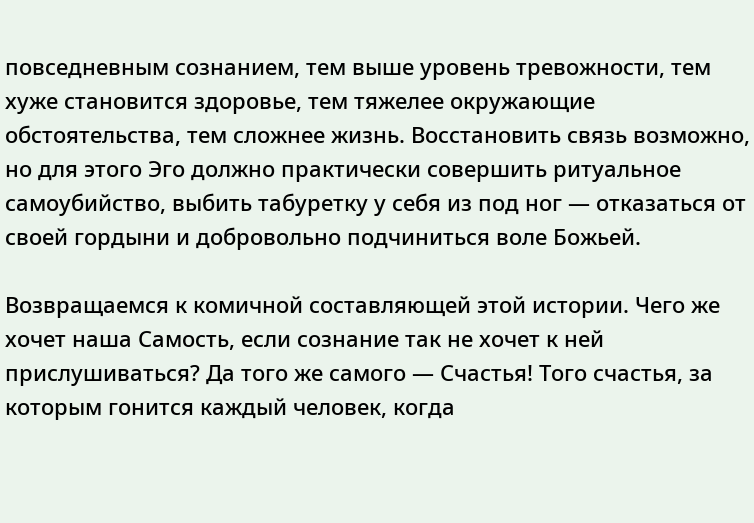повседневным сознанием, тем выше уровень тревожности, тем хуже становится здоровье, тем тяжелее окружающие обстоятельства, тем сложнее жизнь. Восстановить связь возможно, но для этого Эго должно практически совершить ритуальное самоубийство, выбить табуретку у себя из под ног — отказаться от своей гордыни и добровольно подчиниться воле Божьей.

Возвращаемся к комичной составляющей этой истории. Чего же хочет наша Самость, если сознание так не хочет к ней прислушиваться? Да того же самого — Счастья! Того счастья, за которым гонится каждый человек, когда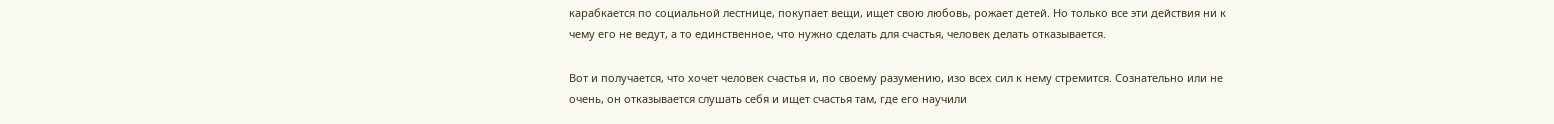карабкается по социальной лестнице, покупает вещи, ищет свою любовь, рожает детей. Но только все эти действия ни к чему его не ведут, а то единственное, что нужно сделать для счастья, человек делать отказывается.

Вот и получается, что хочет человек счастья и, по своему разумению, изо всех сил к нему стремится. Сознательно или не очень, он отказывается слушать себя и ищет счастья там, где его научили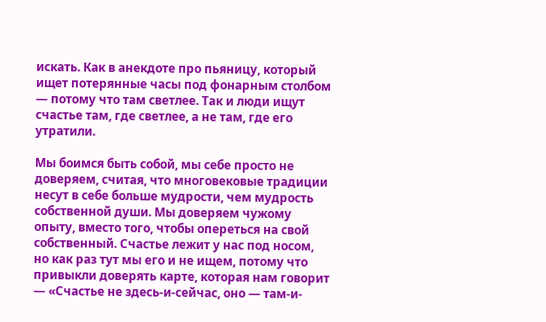искать. Как в анекдоте про пьяницу, который ищет потерянные часы под фонарным столбом — потому что там светлее. Так и люди ищут счастье там, где светлее, а не там, где его утратили.

Мы боимся быть собой, мы себе просто не доверяем, считая, что многовековые традиции несут в себе больше мудрости, чем мудрость собственной души. Мы доверяем чужому опыту, вместо того, чтобы опереться на свой собственный. Счастье лежит у нас под носом, но как раз тут мы его и не ищем, потому что привыкли доверять карте, которая нам говорит — «Счастье не здесь-и-сейчас, оно — там-и-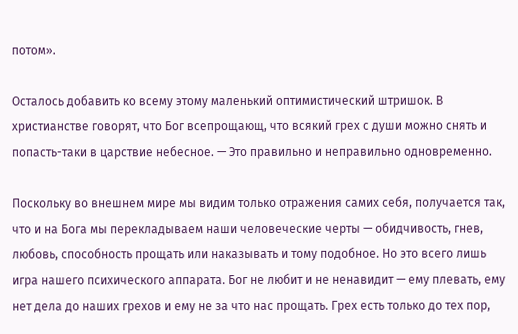потом».

Осталось добавить ко всему этому маленький оптимистический штришок. В христианстве говорят, что Бог всепрощающ, что всякий грех с души можно снять и попасть-таки в царствие небесное. — Это правильно и неправильно одновременно.

Поскольку во внешнем мире мы видим только отражения самих себя, получается так, что и на Бога мы перекладываем наши человеческие черты — обидчивость, гнев, любовь, способность прощать или наказывать и тому подобное. Но это всего лишь игра нашего психического аппарата. Бог не любит и не ненавидит — ему плевать, ему нет дела до наших грехов и ему не за что нас прощать. Грех есть только до тех пор,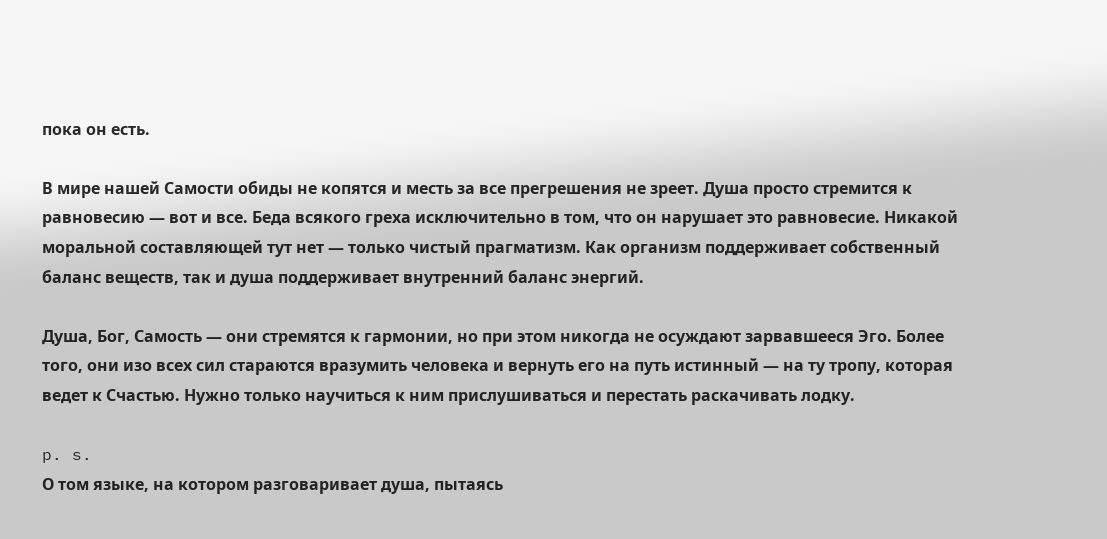пока он есть.

В мире нашей Самости обиды не копятся и месть за все прегрешения не зреет. Душа просто стремится к равновесию — вот и все. Беда всякого греха исключительно в том, что он нарушает это равновесие. Никакой моральной составляющей тут нет — только чистый прагматизм. Как организм поддерживает собственный баланс веществ, так и душа поддерживает внутренний баланс энергий.

Душа, Бог, Самость — они стремятся к гармонии, но при этом никогда не осуждают зарвавшееся Эго. Более того, они изо всех сил стараются вразумить человека и вернуть его на путь истинный — на ту тропу, которая ведет к Счастью. Нужно только научиться к ним прислушиваться и перестать раскачивать лодку.

p. s.
О том языке, на котором разговаривает душа, пытаясь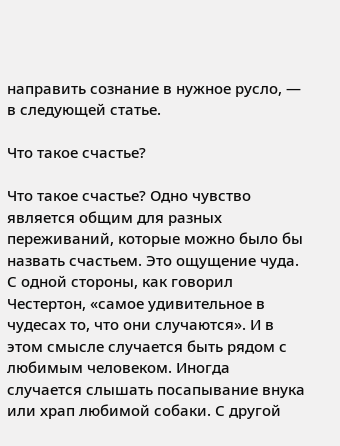направить сознание в нужное русло, — в следующей статье.

Что такое счастье?

Что такое счастье? Одно чувство является общим для разных переживаний, которые можно было бы назвать счастьем. Это ощущение чуда. С одной стороны, как говорил Честертон, «самое удивительное в чудесах то, что они случаются». И в этом смысле случается быть рядом с любимым человеком. Иногда случается слышать посапывание внука или храп любимой собаки. С другой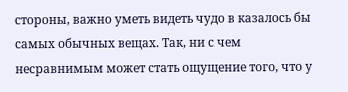стороны, важно уметь видеть чудо в казалось бы самых обычных вещах. Так, ни с чем несравнимым может стать ощущение того, что у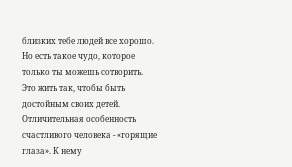близких тебе людей все хорошо. Но есть такое чудо, которое только ты можешь сотворить. Это жить так, чтобы быть достойным своих детей.
Отличительная особенность счастливого человека - «горящие глаза». К нему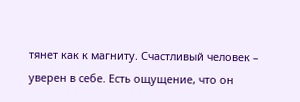тянет как к магниту. Счастливый человек – уверен в себе. Есть ощущение, что он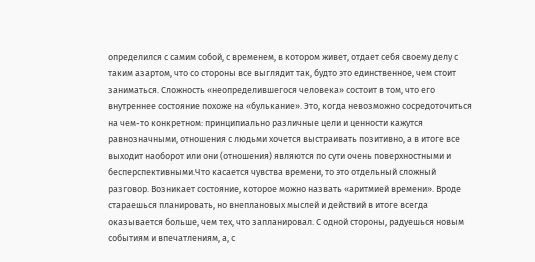определился с самим собой, с временем, в котором живет, отдает себя своему делу с таким азартом, что со стороны все выглядит так, будто это единственное, чем стоит заниматься. Сложность «неопределившегося человека» состоит в том, что его внутреннее состояние похоже на «булькание». Это, когда невозможно сосредоточиться на чем-то конкретном: принципиально различные цели и ценности кажутся равнозначными, отношения с людьми хочется выстраивать позитивно, а в итоге все выходит наоборот или они (отношения) являются по сути очень поверхностными и бесперспективными.Что касается чувства времени, то это отдельный сложный разговор. Возникает состояние, которое можно назвать «аритмией времени». Вроде стараешься планировать, но внеплановых мыслей и действий в итоге всегда оказывается больше, чем тех, что запланировал. С одной стороны, радуешься новым событиям и впечатлениям, а, с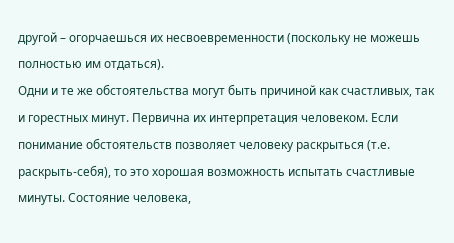другой – огорчаешься их несвоевременности (поскольку не можешь полностью им отдаться).
Одни и те же обстоятельства могут быть причиной как счастливых, так и горестных минут. Первична их интерпретация человеком. Если понимание обстоятельств позволяет человеку раскрыться (т.е. раскрыть-себя), то это хорошая возможность испытать счастливые минуты. Состояние человека,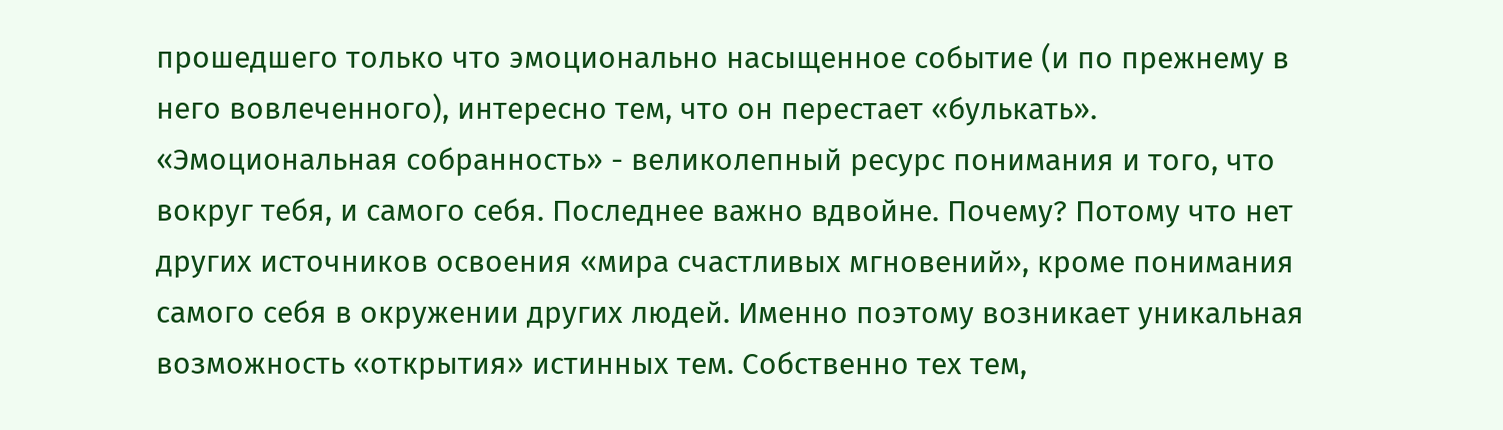прошедшего только что эмоционально насыщенное событие (и по прежнему в него вовлеченного), интересно тем, что он перестает «булькать». «Эмоциональная собранность» - великолепный ресурс понимания и того, что вокруг тебя, и самого себя. Последнее важно вдвойне. Почему? Потому что нет других источников освоения «мира счастливых мгновений», кроме понимания самого себя в окружении других людей. Именно поэтому возникает уникальная возможность «открытия» истинных тем. Собственно тех тем,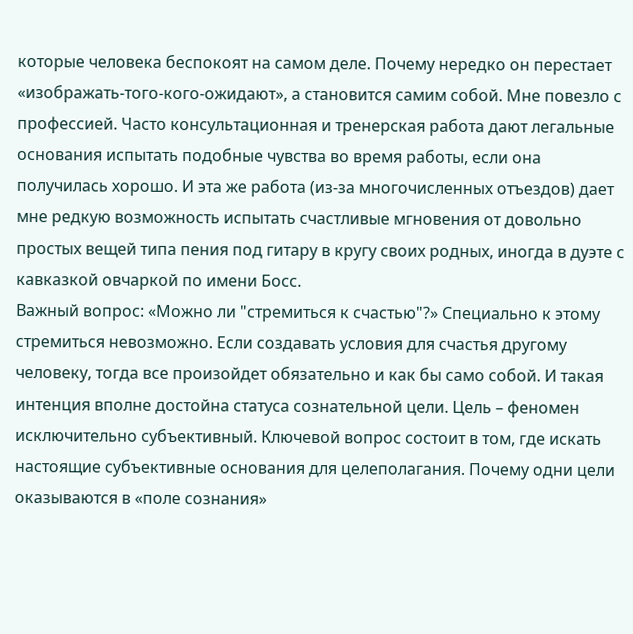которые человека беспокоят на самом деле. Почему нередко он перестает «изображать-того-кого-ожидают», а становится самим собой. Мне повезло с профессией. Часто консультационная и тренерская работа дают легальные основания испытать подобные чувства во время работы, если она получилась хорошо. И эта же работа (из-за многочисленных отъездов) дает мне редкую возможность испытать счастливые мгновения от довольно простых вещей типа пения под гитару в кругу своих родных, иногда в дуэте с кавказкой овчаркой по имени Босс.
Важный вопрос: «Можно ли "стремиться к счастью"?» Специально к этому стремиться невозможно. Если создавать условия для счастья другому человеку, тогда все произойдет обязательно и как бы само собой. И такая интенция вполне достойна статуса сознательной цели. Цель – феномен исключительно субъективный. Ключевой вопрос состоит в том, где искать настоящие субъективные основания для целеполагания. Почему одни цели оказываются в «поле сознания»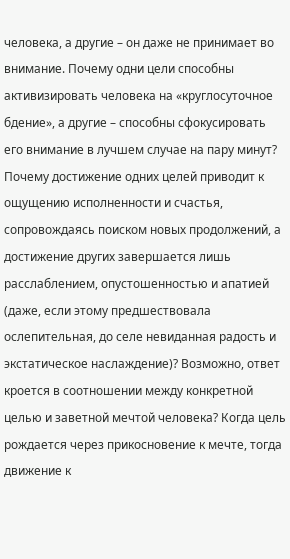человека, а другие – он даже не принимает во внимание. Почему одни цели способны активизировать человека на «круглосуточное бдение», а другие – способны сфокусировать его внимание в лучшем случае на пару минут? Почему достижение одних целей приводит к ощущению исполненности и счастья, сопровождаясь поиском новых продолжений, а достижение других завершается лишь расслаблением, опустошенностью и апатией (даже, если этому предшествовала ослепительная, до селе невиданная радость и экстатическое наслаждение)? Возможно, ответ кроется в соотношении между конкретной целью и заветной мечтой человека? Когда цель рождается через прикосновение к мечте, тогда движение к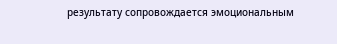результату сопровождается эмоциональным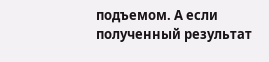подъемом. А если полученный результат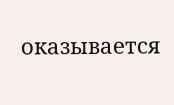оказывается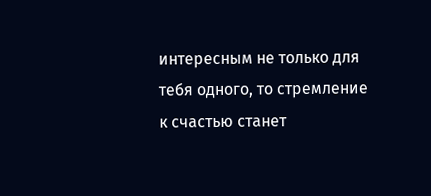интересным не только для тебя одного, то стремление к счастью станет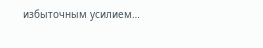избыточным усилием…